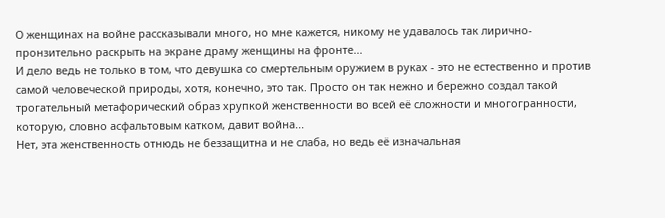О женщинах на войне рассказывали много, но мне кажется, никому не удавалось так лирично-пронзительно раскрыть на экране драму женщины на фронте...
И дело ведь не только в том, что девушка со смертельным оружием в руках - это не естественно и против самой человеческой природы, хотя, конечно, это так. Просто он так нежно и бережно создал такой трогательный метафорический образ хрупкой женственности во всей её сложности и многогранности, которую, словно асфальтовым катком, давит война...
Нет, эта женственность отнюдь не беззащитна и не слаба, но ведь её изначальная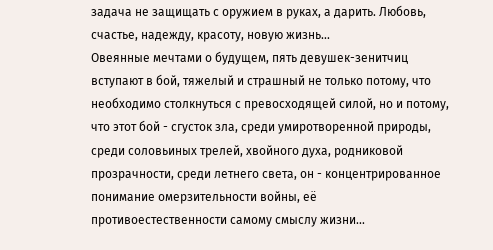задача не защищать с оружием в руках, а дарить. Любовь, счастье, надежду, красоту, новую жизнь...
Овеянные мечтами о будущем, пять девушек-зенитчиц вступают в бой, тяжелый и страшный не только потому, что необходимо столкнуться с превосходящей силой, но и потому, что этот бой - сгусток зла, среди умиротворенной природы, среди соловьиных трелей, хвойного духа, родниковой прозрачности, среди летнего света, он - концентрированное понимание омерзительности войны, её противоестественности самому смыслу жизни...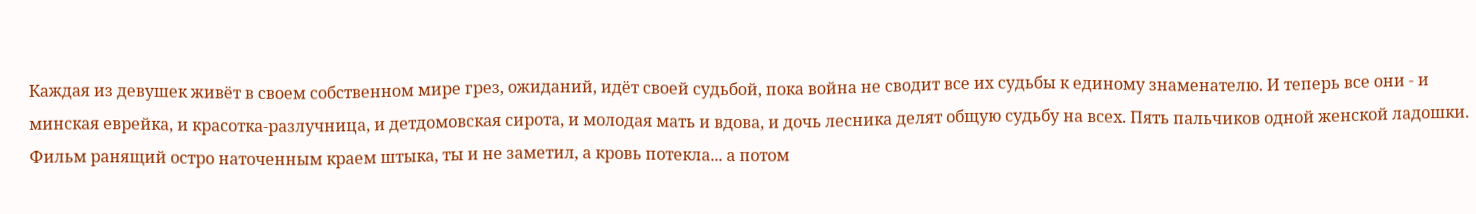Каждая из девушек живёт в своем собственном мире грез, ожиданий, идёт своей судьбой, пока война не сводит все их судьбы к единому знаменателю. И теперь все они - и минская еврейка, и красотка-разлучница, и детдомовская сирота, и молодая мать и вдова, и дочь лесника делят общую судьбу на всех. Пять пальчиков одной женской ладошки.
Фильм ранящий остро наточенным краем штыка, ты и не заметил, а кровь потекла... а потом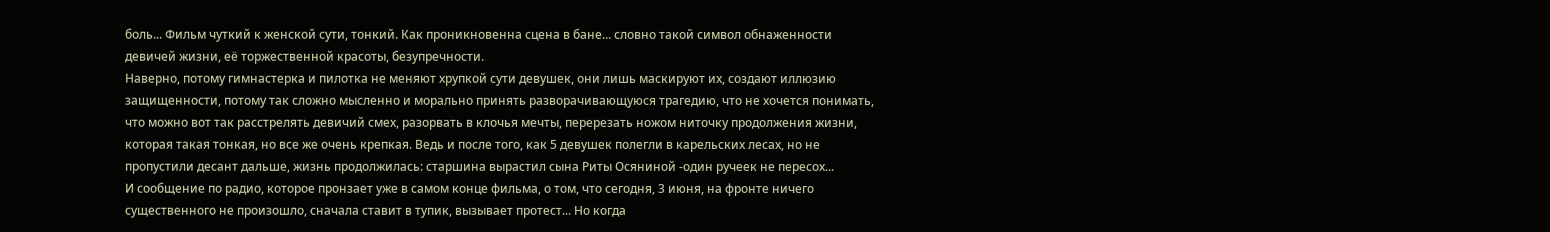боль... Фильм чуткий к женской сути, тонкий. Как проникновенна сцена в бане... словно такой символ обнаженности девичей жизни, её торжественной красоты, безупречности.
Наверно, потому гимнастерка и пилотка не меняют хрупкой сути девушек, они лишь маскируют их, создают иллюзию защищенности, потому так сложно мысленно и морально принять разворачивающуюся трагедию, что не хочется понимать, что можно вот так расстрелять девичий смех, разорвать в клочья мечты, перерезать ножом ниточку продолжения жизни, которая такая тонкая, но все же очень крепкая. Ведь и после того, как 5 девушек полегли в карельских лесах, но не пропустили десант дальше, жизнь продолжилась: старшина вырастил сына Риты Осяниной -один ручеек не пересох...
И сообщение по радио, которое пронзает уже в самом конце фильма, о том, что сегодня, 3 июня, на фронте ничего существенного не произошло, сначала ставит в тупик, вызывает протест... Но когда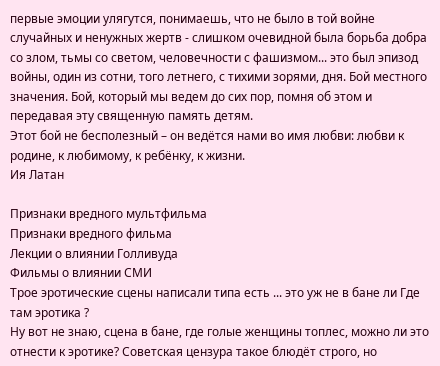первые эмоции улягутся, понимаешь, что не было в той войне случайных и ненужных жертв - слишком очевидной была борьба добра со злом, тьмы со светом, человечности с фашизмом... это был эпизод войны, один из сотни, того летнего, с тихими зорями, дня. Бой местного значения. Бой, который мы ведем до сих пор, помня об этом и передавая эту священную память детям.
Этот бой не бесполезный – он ведётся нами во имя любви: любви к родине, к любимому, к ребёнку, к жизни.
Ия Латан

Признаки вредного мультфильма
Признаки вредного фильма
Лекции о влиянии Голливуда
Фильмы о влиянии СМИ
Трое эротические сцены написали типа есть ... это уж не в бане ли Где там эротика ?
Ну вот не знаю, сцена в бане, где голые женщины топлес, можно ли это отнести к эротике? Советская цензура такое блюдёт строго, но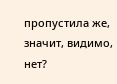пропустила же, значит, видимо, нет?